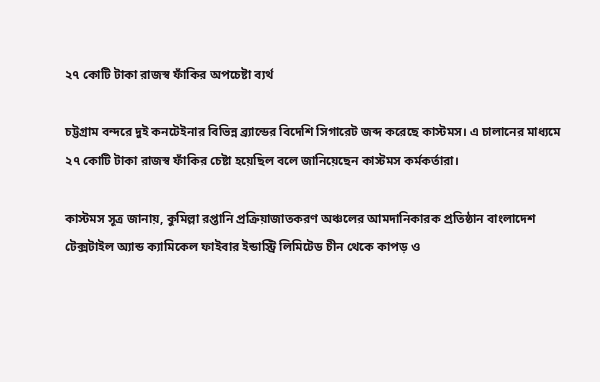২৭ কোটি টাকা রাজস্ব ফাঁকির অপচেষ্টা ব্যর্থ

চট্টগ্রাম বন্দরে দুই কনটেইনার বিভিন্ন ব্র্যান্ডের বিদেশি সিগারেট জব্দ করেছে কাস্টমস। এ চালানের মাধ্যমে ২৭ কোটি টাকা রাজস্ব ফাঁকির চেষ্টা হয়েছিল বলে জানিয়েছেন কাস্টমস কর্মকর্তারা।

কাস্টমস সূত্র জানায়, কুমিল্লা রপ্তানি প্রক্রিয়াজাতকরণ অঞ্চলের আমদানিকারক প্রতিষ্ঠান বাংলাদেশ টেক্সটাইল অ্যান্ড ক্যামিকেল ফাইবার ইন্ডাস্ট্রি লিমিটেড চীন থেকে কাপড় ও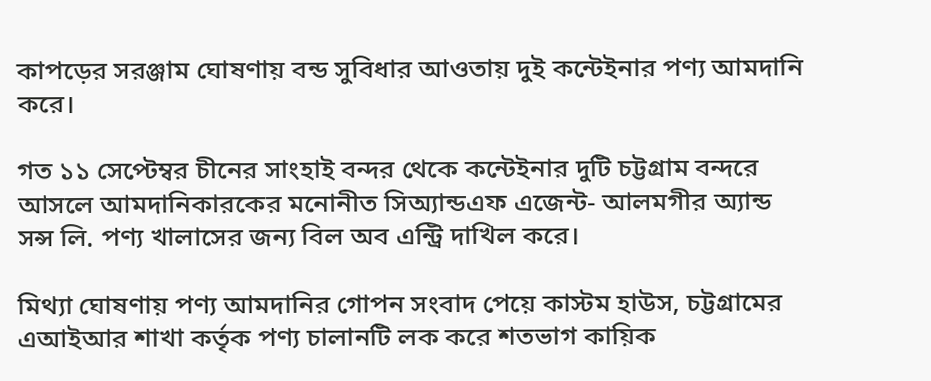কাপড়ের সরঞ্জাম ঘোষণায় বন্ড সুবিধার আওতায় দুই কন্টেইনার পণ্য আমদানি করে।

গত ১১ সেপ্টেম্বর চীনের সাংহাই বন্দর থেকে কন্টেইনার দুটি চট্টগ্রাম বন্দরে আসলে আমদানিকারকের মনোনীত সিঅ্যান্ডএফ এজেন্ট- আলমগীর অ্যান্ড সন্স লি. পণ্য খালাসের জন্য বিল অব এন্ট্রি দাখিল করে।

মিথ্যা ঘোষণায় পণ্য আমদানির গোপন সংবাদ পেয়ে কাস্টম হাউস, চট্টগ্রামের এআইআর শাখা কর্তৃক পণ্য চালানটি লক করে শতভাগ কায়িক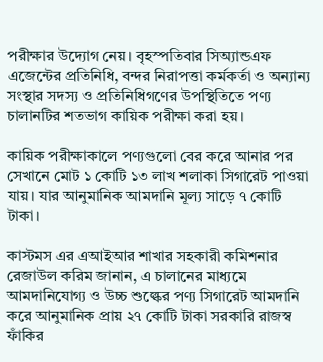পরীক্ষার উদ্যোগ নেয়। বৃহস্পতিবার সিঅ্যান্ডএফ এজেন্টের প্রতিনিধি, বন্দর নিরাপত্তা কর্মকর্তা ও অন্যান্য সংস্থার সদস্য ও প্রতিনিধিগণের উপস্থিতিতে পণ্য চালানটির শতভাগ কায়িক পরীক্ষা করা হয়।

কায়িক পরীক্ষাকালে পণ্যগুলো বের করে আনার পর সেখানে মোট ১ কোটি ১৩ লাখ শলাকা সিগারেট পাওয়া যায়। যার আনুমানিক আমদানি মূল্য সাড়ে ৭ কোটি টাকা।

কাস্টমস এর এআইআর শাখার সহকারী কমিশনার রেজাউল করিম জানান, এ চালানের মাধ্যমে আমদানিযোগ্য ও উচ্চ শুল্কের পণ্য সিগারেট আমদানি করে আনুমানিক প্রায় ২৭ কোটি টাকা সরকারি রাজস্ব ফাঁকির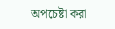অপচেষ্টা করা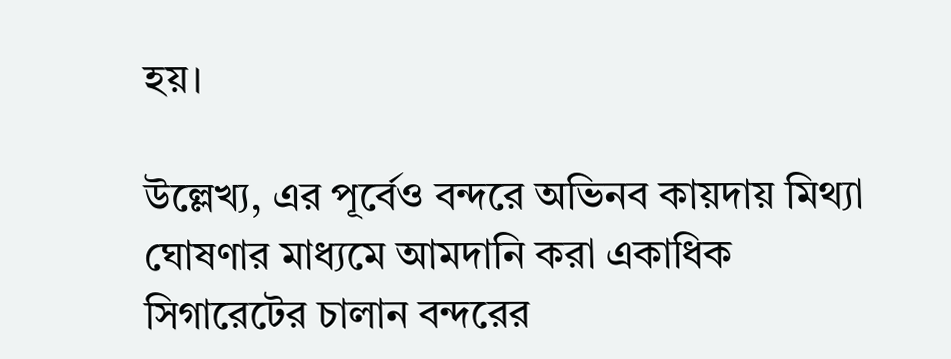হয়।

উল্লেখ্য, এর পূর্বেও বন্দরে অভিনব কায়দায় মিথ্যা ঘোষণার মাধ্যমে আমদানি করা একাধিক সিগারেটের চালান বন্দরের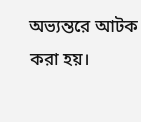অভ্যন্তরে আটক করা হয়।